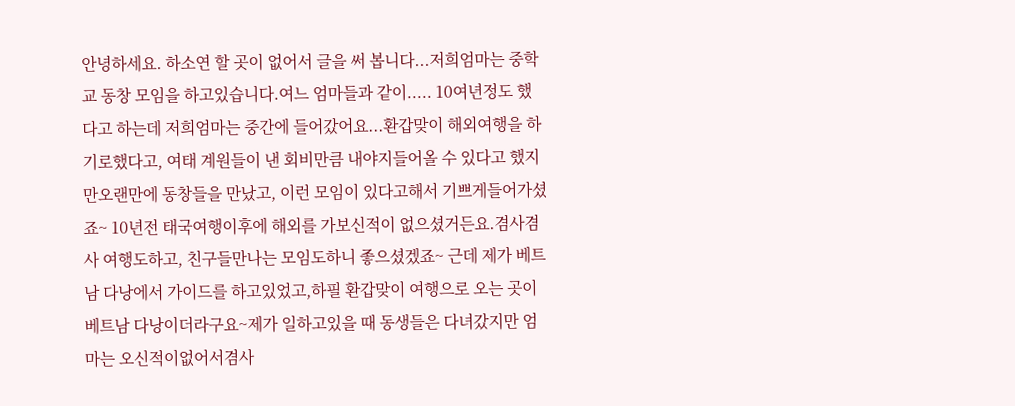안녕하세요. 하소연 할 곳이 없어서 글을 써 봅니다...저희엄마는 중학교 동창 모임을 하고있습니다.여느 엄마들과 같이..... 10여년정도 했다고 하는데 저희엄마는 중간에 들어갔어요...환갑맞이 해외여행을 하기로했다고, 여태 계원들이 낸 회비만큼 내야지들어올 수 있다고 했지만오랜만에 동창들을 만났고, 이런 모임이 있다고해서 기쁘게들어가셨죠~ 10년전 태국여행이후에 해외를 가보신적이 없으셨거든요.겸사겸사 여행도하고, 친구들만나는 모임도하니 좋으셨겠죠~ 근데 제가 베트남 다낭에서 가이드를 하고있었고,하필 환갑맞이 여행으로 오는 곳이 베트남 다낭이더라구요~제가 일하고있을 때 동생들은 다녀갔지만 엄마는 오신적이없어서겸사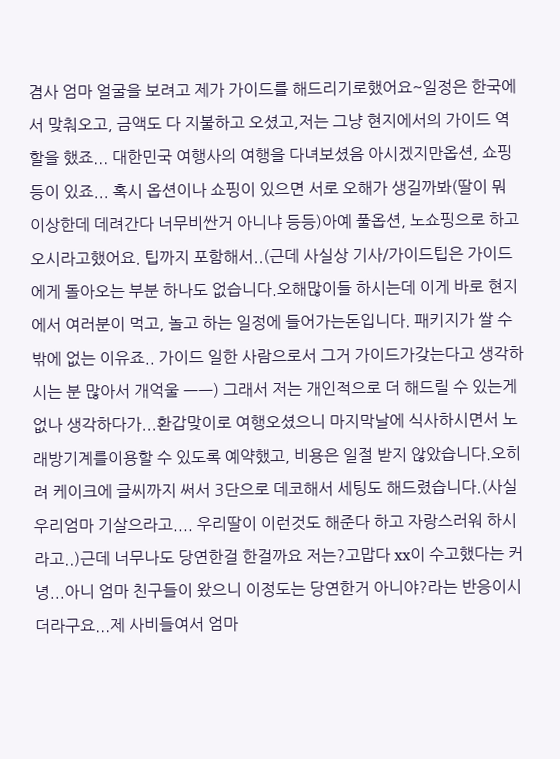겸사 엄마 얼굴을 보려고 제가 가이드를 해드리기로했어요~일정은 한국에서 맞춰오고, 금액도 다 지불하고 오셨고,저는 그냥 현지에서의 가이드 역할을 했죠... 대한민국 여행사의 여행을 다녀보셨음 아시겠지만옵션, 쇼핑등이 있죠... 혹시 옵션이나 쇼핑이 있으면 서로 오해가 생길까봐(딸이 뭐 이상한데 데려간다 너무비싼거 아니냐 등등)아예 풀옵션, 노쇼핑으로 하고 오시라고했어요. 팁까지 포함해서..(근데 사실상 기사/가이드팁은 가이드에게 돌아오는 부분 하나도 없습니다.오해많이들 하시는데 이게 바로 현지에서 여러분이 먹고, 놀고 하는 일정에 들어가는돈입니다. 패키지가 쌀 수 밖에 없는 이유죠.. 가이드 일한 사람으로서 그거 가이드가갖는다고 생각하시는 분 많아서 개억울 ㅡㅡ) 그래서 저는 개인적으로 더 해드릴 수 있는게 없나 생각하다가...환갑맞이로 여행오셨으니 마지막날에 식사하시면서 노래방기계를이용할 수 있도록 예약했고, 비용은 일절 받지 않았습니다.오히려 케이크에 글씨까지 써서 3단으로 데코해서 세팅도 해드렸습니다.(사실 우리엄마 기살으라고.... 우리딸이 이런것도 해준다 하고 자랑스러워 하시라고..)근데 너무나도 당연한걸 한걸까요 저는?고맙다 xx이 수고했다는 커녕...아니 엄마 친구들이 왔으니 이정도는 당연한거 아니야?라는 반응이시더라구요...제 사비들여서 엄마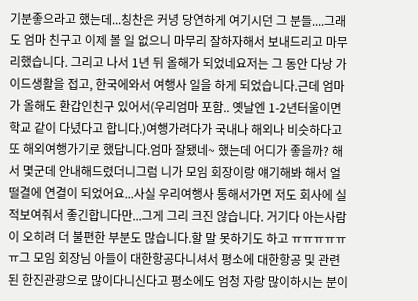기분좋으라고 했는데...칭찬은 커녕 당연하게 여기시던 그 분들....그래도 엄마 친구고 이제 볼 일 없으니 마무리 잘하자해서 보내드리고 마무리했습니다. 그리고 나서 1년 뒤 올해가 되었네요저는 그 동안 다낭 가이드생활을 접고, 한국에와서 여행사 일을 하게 되었습니다.근데 엄마가 올해도 환갑인친구 있어서(우리엄마 포함.. 옛날엔 1-2년터울이면 학교 같이 다녔다고 합니다.)여행가려다가 국내나 해외나 비슷하다고 또 해외여행가기로 했답니다.엄마 잘됐네~ 했는데 어디가 좋을까? 해서 몇군데 안내해드렸더니그럼 니가 모임 회장이랑 얘기해봐 해서 얼떨결에 연결이 되었어요...사실 우리여행사 통해서가면 저도 회사에 실적보여줘서 좋긴합니다만...그게 그리 크진 않습니다. 거기다 아는사람이 오히려 더 불편한 부분도 많습니다.할 말 못하기도 하고 ㅠㅠㅠㅠㅠㅠ그 모임 회장님 아들이 대한항공다니셔서 평소에 대한항공 및 관련된 한진관광으로 많이다니신다고 평소에도 엄청 자랑 많이하시는 분이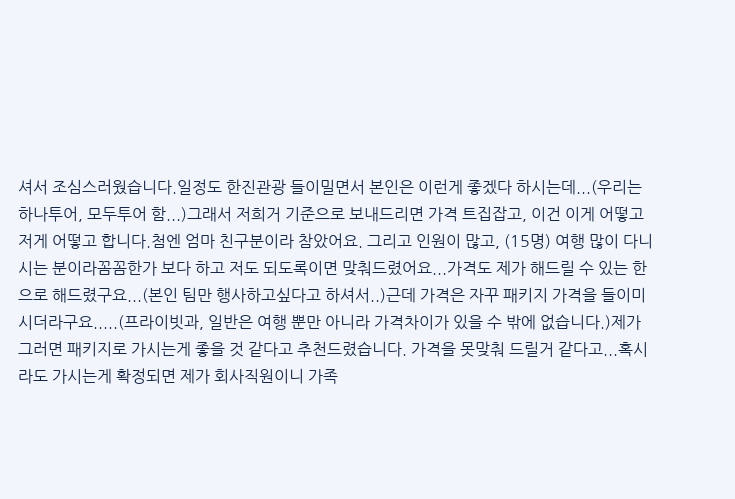셔서 조심스러웠습니다.일정도 한진관광 들이밀면서 본인은 이런게 좋겠다 하시는데...(우리는 하나투어, 모두투어 함...)그래서 저희거 기준으로 보내드리면 가격 트집잡고, 이건 이게 어떻고 저게 어떻고 합니다.첨엔 엄마 친구분이라 참았어요. 그리고 인원이 많고, (15명) 여행 많이 다니시는 분이라꼼꼼한가 보다 하고 저도 되도록이면 맞춰드렸어요...가격도 제가 해드릴 수 있는 한으로 해드렸구요...(본인 팀만 행사하고싶다고 하셔서..)근데 가격은 자꾸 패키지 가격을 들이미시더라구요.....(프라이빗과, 일반은 여행 뿐만 아니라 가격차이가 있을 수 밖에 없습니다.)제가 그러면 패키지로 가시는게 좋을 것 같다고 추천드렸습니다. 가격을 못맞춰 드릴거 같다고...혹시라도 가시는게 확정되면 제가 회사직원이니 가족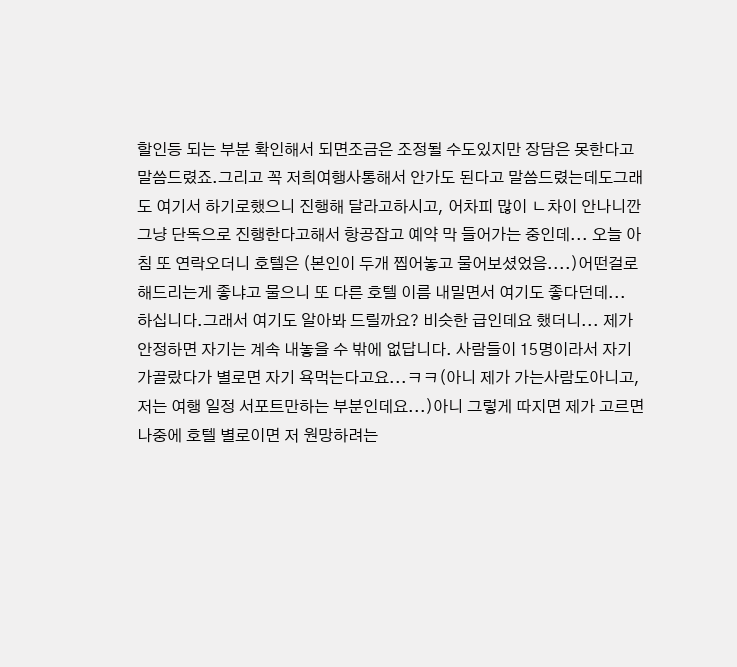할인등 되는 부분 확인해서 되면조금은 조정될 수도있지만 장담은 못한다고 말씀드렸죠.그리고 꼭 저희여행사통해서 안가도 된다고 말씀드렸는데도그래도 여기서 하기로했으니 진행해 달라고하시고, 어차피 많이 ㄴ차이 안나니깐그냥 단독으로 진행한다고해서 항공잡고 예약 막 들어가는 중인데... 오늘 아침 또 연락오더니 호텔은 (본인이 두개 찝어놓고 물어보셨었음....)어떤걸로 해드리는게 좋냐고 물으니 또 다른 호텔 이름 내밀면서 여기도 좋다던데... 하십니다.그래서 여기도 알아봐 드릴까요? 비슷한 급인데요 했더니... 제가 안정하면 자기는 계속 내놓을 수 밖에 없답니다. 사람들이 15명이라서 자기가골랐다가 별로면 자기 욕먹는다고요...ㅋㅋ(아니 제가 가는사람도아니고, 저는 여행 일정 서포트만하는 부분인데요...)아니 그렇게 따지면 제가 고르면 나중에 호텔 별로이면 저 원망하려는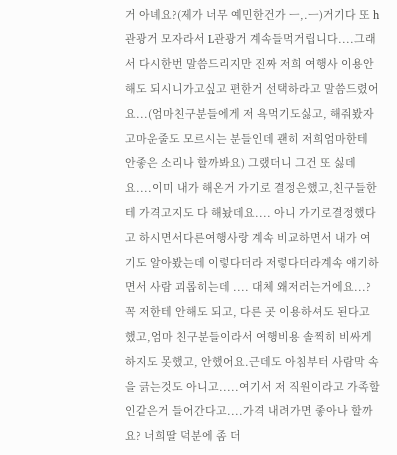거 아녜요?(제가 너무 예민한건가 ㅡ,.ㅡ)거기다 또 h관광거 모자라서 L관광거 계속들먹거립니다....그래서 다시한번 말씀드리지만 진짜 저희 여행사 이용안해도 되시니가고싶고 편한거 선택하라고 말씀드렸어요...(엄마친구분들에게 저 욕먹기도싫고, 해줘봤자 고마운줄도 모르시는 분들인데 괜히 저희엄마한테 안좋은 소리나 할까봐요) 그랬더니 그건 또 싫데요....이미 내가 해온거 가기로 결정은했고,친구들한테 가격고지도 다 해놨데요.... 아니 가기로결정했다고 하시면서다른여행사랑 계속 비교하면서 내가 여기도 알아봤는데 이렇다더라 저렇다더라계속 얘기하면서 사람 괴롭히는데 .... 대체 왜저러는거에요...?꼭 저한테 안해도 되고, 다른 곳 이용하셔도 된다고했고,엄마 친구분들이라서 여행비용 솔찍히 비싸게 하지도 못했고, 안했어요.근데도 아침부터 사람막 속을 긁는것도 아니고.....여기서 저 직원이라고 가족할인같은거 들어간다고....가격 내려가면 좋아나 할까요? 너희딸 덕분에 좀 더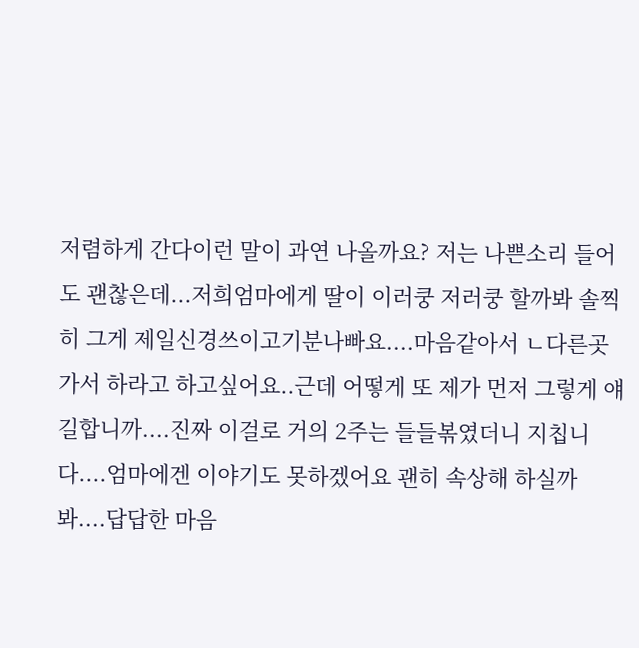저렴하게 간다이런 말이 과연 나올까요? 저는 나쁜소리 들어도 괜찮은데...저희엄마에게 딸이 이러쿵 저러쿵 할까봐 솔찍히 그게 제일신경쓰이고기분나빠요....마음같아서 ㄴ다른곳 가서 하라고 하고싶어요..근데 어떻게 또 제가 먼저 그렇게 얘길합니까....진짜 이걸로 거의 2주는 들들볶였더니 지칩니다....엄마에겐 이야기도 못하겠어요 괜히 속상해 하실까봐....답답한 마음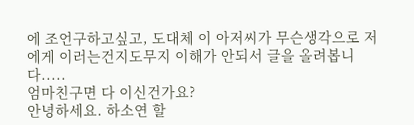에 조언구하고싶고, 도대체 이 아저씨가 무슨생각으로 저에게 이러는건지도무지 이해가 안되서 글을 올려봅니다.....
엄마친구면 다 이신건가요?
안녕하세요. 하소연 할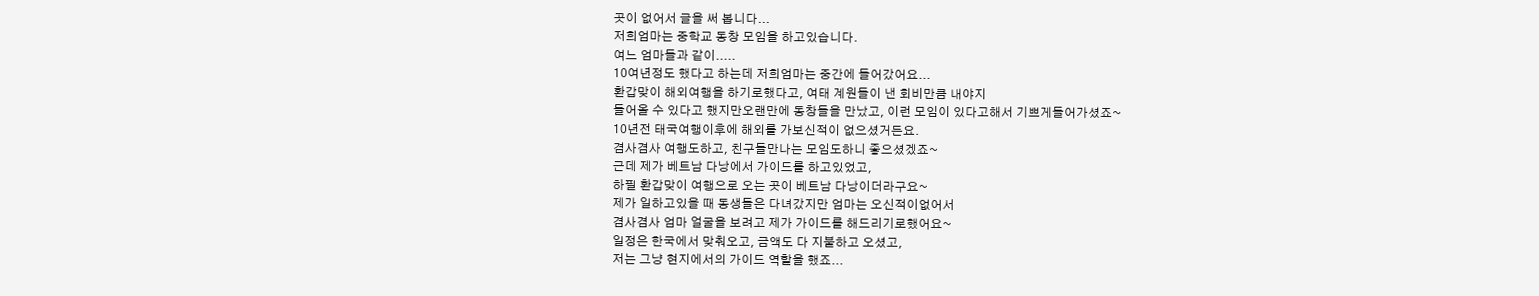곳이 없어서 글을 써 봅니다...
저희엄마는 중학교 동창 모임을 하고있습니다.
여느 엄마들과 같이.....
10여년정도 했다고 하는데 저희엄마는 중간에 들어갔어요...
환갑맞이 해외여행을 하기로했다고, 여태 계원들이 낸 회비만큼 내야지
들어올 수 있다고 했지만오랜만에 동창들을 만났고, 이런 모임이 있다고해서 기쁘게들어가셨죠~
10년전 태국여행이후에 해외를 가보신적이 없으셨거든요.
겸사겸사 여행도하고, 친구들만나는 모임도하니 좋으셨겠죠~
근데 제가 베트남 다낭에서 가이드를 하고있었고,
하필 환갑맞이 여행으로 오는 곳이 베트남 다낭이더라구요~
제가 일하고있을 때 동생들은 다녀갔지만 엄마는 오신적이없어서
겸사겸사 엄마 얼굴을 보려고 제가 가이드를 해드리기로했어요~
일정은 한국에서 맞춰오고, 금액도 다 지불하고 오셨고,
저는 그냥 현지에서의 가이드 역할을 했죠...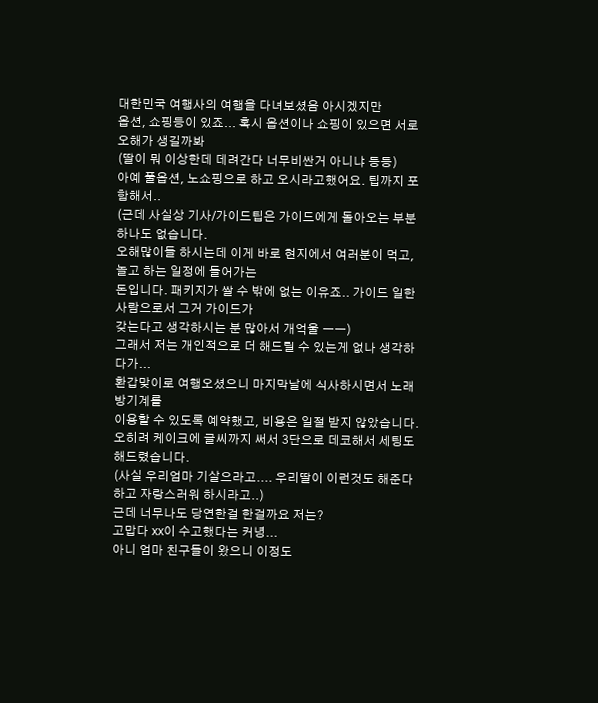대한민국 여행사의 여행을 다녀보셨음 아시겠지만
옵션, 쇼핑등이 있죠... 혹시 옵션이나 쇼핑이 있으면 서로 오해가 생길까봐
(딸이 뭐 이상한데 데려간다 너무비싼거 아니냐 등등)
아예 풀옵션, 노쇼핑으로 하고 오시라고했어요. 팁까지 포함해서..
(근데 사실상 기사/가이드팁은 가이드에게 돌아오는 부분 하나도 없습니다.
오해많이들 하시는데 이게 바로 현지에서 여러분이 먹고, 놀고 하는 일정에 들어가는
돈입니다. 패키지가 쌀 수 밖에 없는 이유죠.. 가이드 일한 사람으로서 그거 가이드가
갖는다고 생각하시는 분 많아서 개억울 ㅡㅡ)
그래서 저는 개인적으로 더 해드릴 수 있는게 없나 생각하다가...
환갑맞이로 여행오셨으니 마지막날에 식사하시면서 노래방기계를
이용할 수 있도록 예약했고, 비용은 일절 받지 않았습니다.
오히려 케이크에 글씨까지 써서 3단으로 데코해서 세팅도 해드렸습니다.
(사실 우리엄마 기살으라고.... 우리딸이 이런것도 해준다 하고 자랑스러워 하시라고..)
근데 너무나도 당연한걸 한걸까요 저는?
고맙다 xx이 수고했다는 커녕...
아니 엄마 친구들이 왔으니 이정도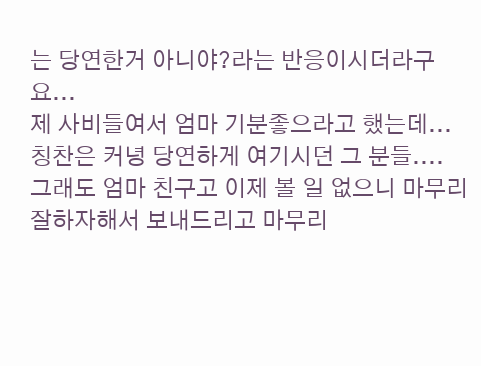는 당연한거 아니야?라는 반응이시더라구요...
제 사비들여서 엄마 기분좋으라고 했는데...
칭찬은 커녕 당연하게 여기시던 그 분들....
그래도 엄마 친구고 이제 볼 일 없으니 마무리 잘하자해서 보내드리고 마무리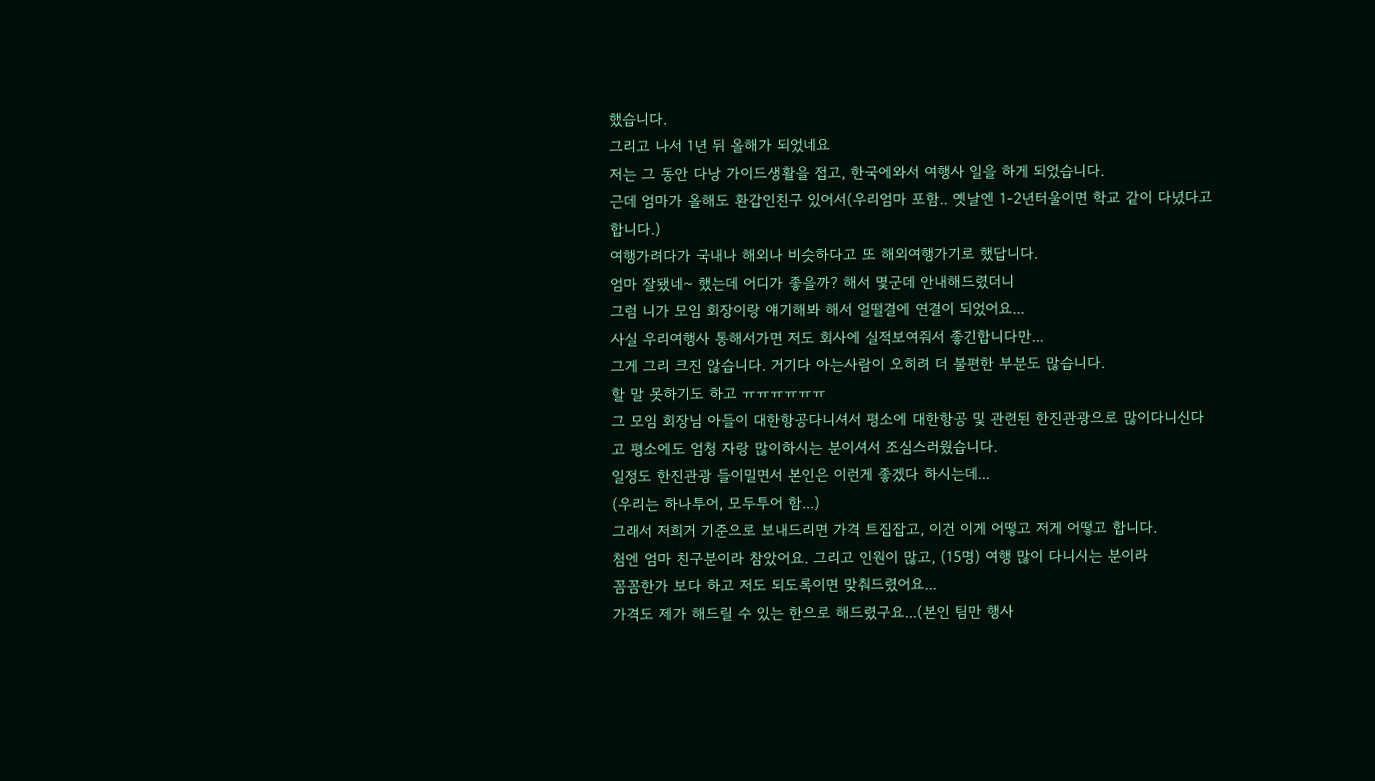했습니다.
그리고 나서 1년 뒤 올해가 되었네요
저는 그 동안 다낭 가이드생활을 접고, 한국에와서 여행사 일을 하게 되었습니다.
근데 엄마가 올해도 환갑인친구 있어서(우리엄마 포함.. 옛날엔 1-2년터울이면 학교 같이 다녔다고 합니다.)
여행가려다가 국내나 해외나 비슷하다고 또 해외여행가기로 했답니다.
엄마 잘됐네~ 했는데 어디가 좋을까? 해서 몇군데 안내해드렸더니
그럼 니가 모임 회장이랑 얘기해봐 해서 얼떨결에 연결이 되었어요...
사실 우리여행사 통해서가면 저도 회사에 실적보여줘서 좋긴합니다만...
그게 그리 크진 않습니다. 거기다 아는사람이 오히려 더 불편한 부분도 많습니다.
할 말 못하기도 하고 ㅠㅠㅠㅠㅠㅠ
그 모임 회장님 아들이 대한항공다니셔서 평소에 대한항공 및 관련된 한진관광으로 많이다니신다고 평소에도 엄청 자랑 많이하시는 분이셔서 조심스러웠습니다.
일정도 한진관광 들이밀면서 본인은 이런게 좋겠다 하시는데...
(우리는 하나투어, 모두투어 함...)
그래서 저희거 기준으로 보내드리면 가격 트집잡고, 이건 이게 어떻고 저게 어떻고 합니다.
첨엔 엄마 친구분이라 참았어요. 그리고 인원이 많고, (15명) 여행 많이 다니시는 분이라
꼼꼼한가 보다 하고 저도 되도록이면 맞춰드렸어요...
가격도 제가 해드릴 수 있는 한으로 해드렸구요...(본인 팀만 행사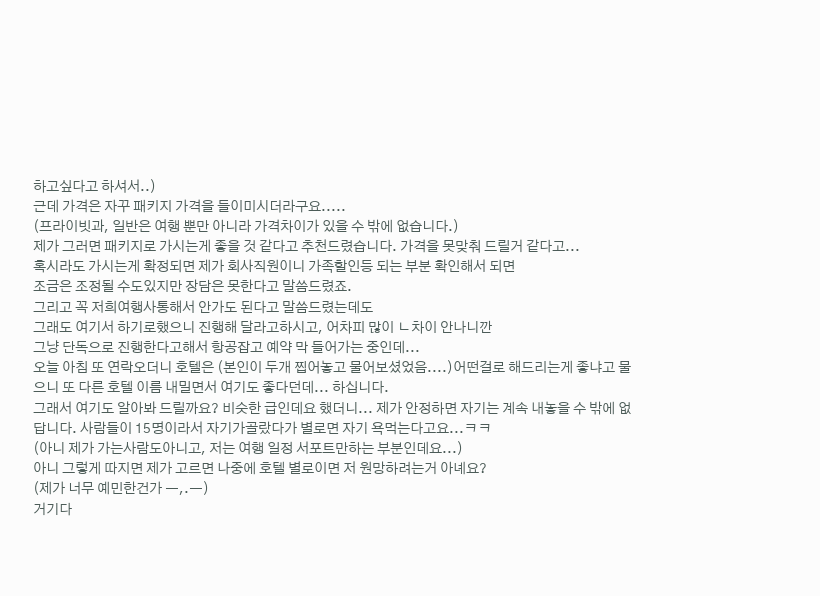하고싶다고 하셔서..)
근데 가격은 자꾸 패키지 가격을 들이미시더라구요.....
(프라이빗과, 일반은 여행 뿐만 아니라 가격차이가 있을 수 밖에 없습니다.)
제가 그러면 패키지로 가시는게 좋을 것 같다고 추천드렸습니다. 가격을 못맞춰 드릴거 같다고...
혹시라도 가시는게 확정되면 제가 회사직원이니 가족할인등 되는 부분 확인해서 되면
조금은 조정될 수도있지만 장담은 못한다고 말씀드렸죠.
그리고 꼭 저희여행사통해서 안가도 된다고 말씀드렸는데도
그래도 여기서 하기로했으니 진행해 달라고하시고, 어차피 많이 ㄴ차이 안나니깐
그냥 단독으로 진행한다고해서 항공잡고 예약 막 들어가는 중인데...
오늘 아침 또 연락오더니 호텔은 (본인이 두개 찝어놓고 물어보셨었음....)어떤걸로 해드리는게 좋냐고 물으니 또 다른 호텔 이름 내밀면서 여기도 좋다던데... 하십니다.
그래서 여기도 알아봐 드릴까요? 비슷한 급인데요 했더니... 제가 안정하면 자기는 계속 내놓을 수 밖에 없답니다. 사람들이 15명이라서 자기가골랐다가 별로면 자기 욕먹는다고요...ㅋㅋ
(아니 제가 가는사람도아니고, 저는 여행 일정 서포트만하는 부분인데요...)
아니 그렇게 따지면 제가 고르면 나중에 호텔 별로이면 저 원망하려는거 아녜요?
(제가 너무 예민한건가 ㅡ,.ㅡ)
거기다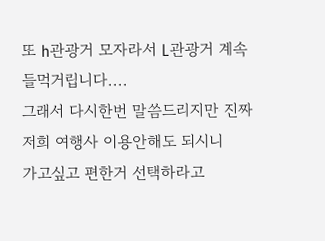또 h관광거 모자라서 L관광거 계속들먹거립니다....
그래서 다시한번 말씀드리지만 진짜 저희 여행사 이용안해도 되시니
가고싶고 편한거 선택하라고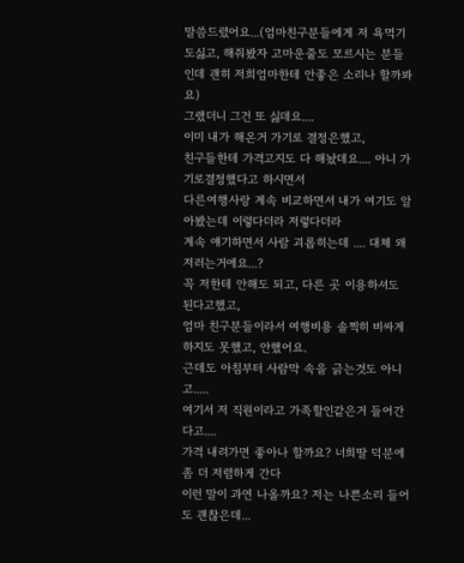말씀드렸어요...(엄마친구분들에게 저 욕먹기도싫고, 해줘봤자 고마운줄도 모르시는 분들인데 괜히 저희엄마한테 안좋은 소리나 할까봐요)
그랬더니 그건 또 싫데요....
이미 내가 해온거 가기로 결정은했고,
친구들한테 가격고지도 다 해놨데요.... 아니 가기로결정했다고 하시면서
다른여행사랑 계속 비교하면서 내가 여기도 알아봤는데 이렇다더라 저렇다더라
계속 얘기하면서 사람 괴롭히는데 .... 대체 왜저러는거에요...?
꼭 저한테 안해도 되고, 다른 곳 이용하셔도 된다고했고,
엄마 친구분들이라서 여행비용 솔찍히 비싸게 하지도 못했고, 안했어요.
근데도 아침부터 사람막 속을 긁는것도 아니고.....
여기서 저 직원이라고 가족할인같은거 들어간다고....
가격 내려가면 좋아나 할까요? 너희딸 덕분에 좀 더 저렴하게 간다
이런 말이 과연 나올까요? 저는 나쁜소리 들어도 괜찮은데...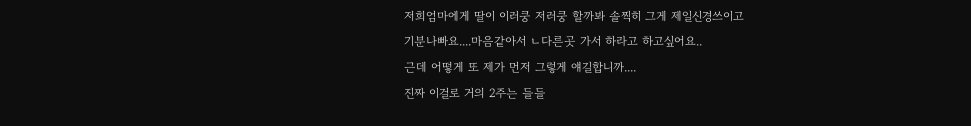저희엄마에게 딸이 이러쿵 저러쿵 할까봐 솔찍히 그게 제일신경쓰이고
기분나빠요....마음같아서 ㄴ다른곳 가서 하라고 하고싶어요..
근데 어떻게 또 제가 먼저 그렇게 얘길합니까....
진짜 이걸로 거의 2주는 들들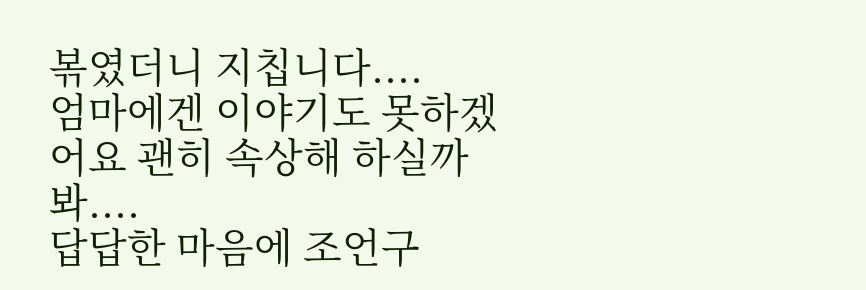볶였더니 지칩니다....
엄마에겐 이야기도 못하겠어요 괜히 속상해 하실까봐....
답답한 마음에 조언구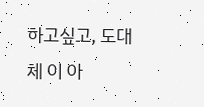하고싶고, 도대체 이 아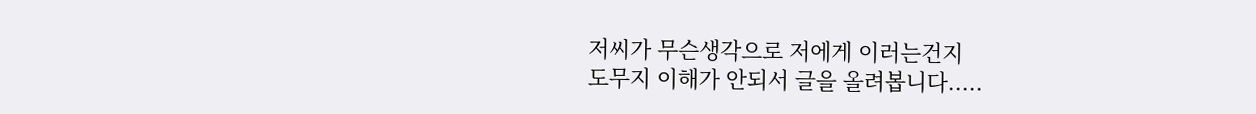저씨가 무슨생각으로 저에게 이러는건지
도무지 이해가 안되서 글을 올려봅니다.....